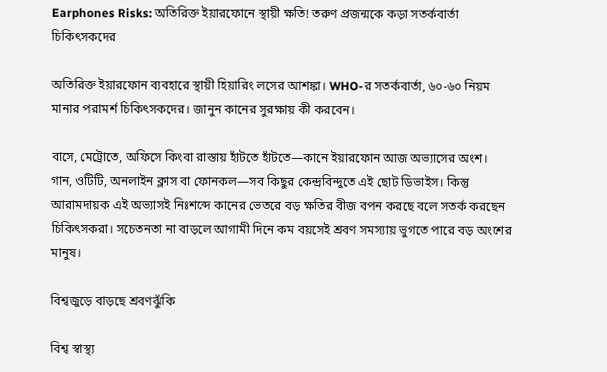Earphones Risks: অতিরিক্ত ইয়ারফোনে স্থায়ী ক্ষতি! তরুণ প্রজন্মকে কড়া সতর্কবার্তা চিকিৎসকদের

অতিরিক্ত ইয়ারফোন ব্যবহারে স্থায়ী হিয়ারিং লসের আশঙ্কা। WHO-র সতর্কবার্তা, ৬০-৬০ নিয়ম মানার পরামর্শ চিকিৎসকদের। জানুন কানের সুরক্ষায় কী করবেন।

বাসে, মেট্রোতে, অফিসে কিংবা রাস্তায় হাঁটতে হাঁটতে—কানে ইয়ারফোন আজ অভ্যাসের অংশ। গান, ওটিটি, অনলাইন ক্লাস বা ফোনকল—সব কিছুর কেন্দ্রবিন্দুতে এই ছোট ডিভাইস। কিন্তু আরামদায়ক এই অভ্যাসই নিঃশব্দে কানের ভেতরে বড় ক্ষতির বীজ বপন করছে বলে সতর্ক করছেন চিকিৎসকরা। সচেতনতা না বাড়লে আগামী দিনে কম বয়সেই শ্রবণ সমস্যায় ভুগতে পারে বড় অংশের মানুষ।

বিশ্বজুড়ে বাড়ছে শ্রবণঝুঁকি

বিশ্ব স্বাস্থ্য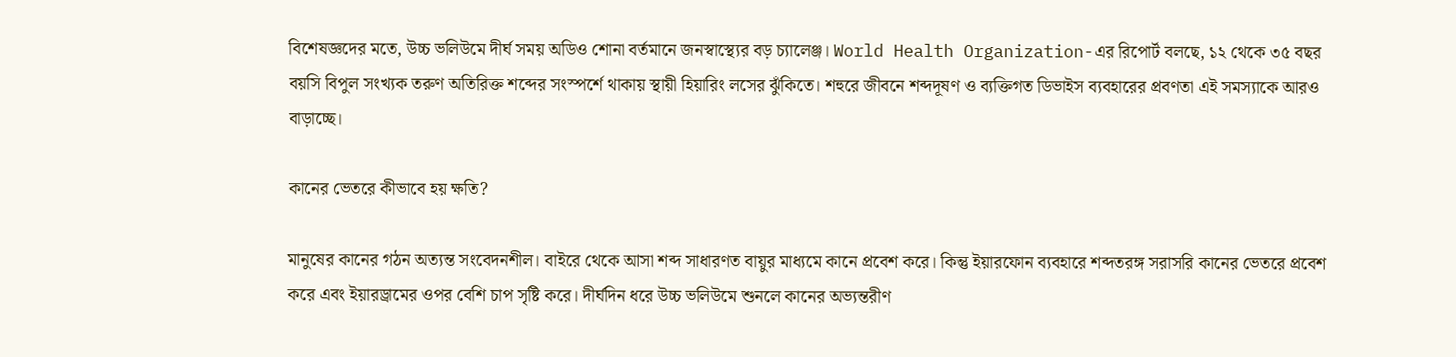বিশেষজ্ঞদের মতে, উচ্চ ভলিউমে দীর্ঘ সময় অডিও শোনা বর্তমানে জনস্বাস্থ্যের বড় চ্যালেঞ্জ। World Health Organization-এর রিপোর্ট বলছে, ১২ থেকে ৩৫ বছর বয়সি বিপুল সংখ্যক তরুণ অতিরিক্ত শব্দের সংস্পর্শে থাকায় স্থায়ী হিয়ারিং লসের ঝুঁকিতে। শহুরে জীবনে শব্দদূষণ ও ব্যক্তিগত ডিভাইস ব্যবহারের প্রবণতা এই সমস্যাকে আরও বাড়াচ্ছে।

কানের ভেতরে কীভাবে হয় ক্ষতি?

মানুষের কানের গঠন অত্যন্ত সংবেদনশীল। বাইরে থেকে আসা শব্দ সাধারণত বায়ুর মাধ্যমে কানে প্রবেশ করে। কিন্তু ইয়ারফোন ব্যবহারে শব্দতরঙ্গ সরাসরি কানের ভেতরে প্রবেশ করে এবং ইয়ারড্রামের ওপর বেশি চাপ সৃষ্টি করে। দীর্ঘদিন ধরে উচ্চ ভলিউমে শুনলে কানের অভ্যন্তরীণ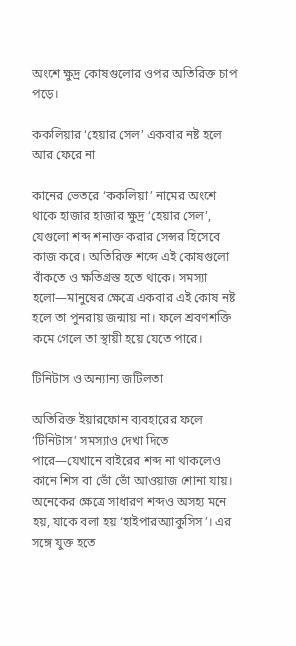অংশে ক্ষুদ্র কোষগুলোর ওপর অতিরিক্ত চাপ পড়ে।

ককলিয়ার ‘হেয়ার সেল’ একবার নষ্ট হলে আর ফেরে না

কানের ভেতরে ‘ককলিয়া’ নামের অংশে থাকে হাজার হাজার ক্ষুদ্র ‘হেয়ার সেল’, যেগুলো শব্দ শনাক্ত করার সেন্সর হিসেবে কাজ করে। অতিরিক্ত শব্দে এই কোষগুলো বাঁকতে ও ক্ষতিগ্রস্ত হতে থাকে। সমস্যা হলো—মানুষের ক্ষেত্রে একবার এই কোষ নষ্ট হলে তা পুনরায় জন্মায় না। ফলে শ্রবণশক্তি কমে গেলে তা স্থায়ী হয়ে যেতে পারে।

টিনিটাস ও অন্যান্য জটিলতা

অতিরিক্ত ইয়ারফোন ব্যবহারের ফলে ‘টিনিটাস’ সমস্যাও দেখা দিতে পারে—যেখানে বাইরের শব্দ না থাকলেও কানে শিস বা ভোঁ ভোঁ আওয়াজ শোনা যায়। অনেকের ক্ষেত্রে সাধারণ শব্দও অসহ্য মনে হয়, যাকে বলা হয় ‘হাইপারঅ্যাকুসিস’। এর সঙ্গে যুক্ত হতে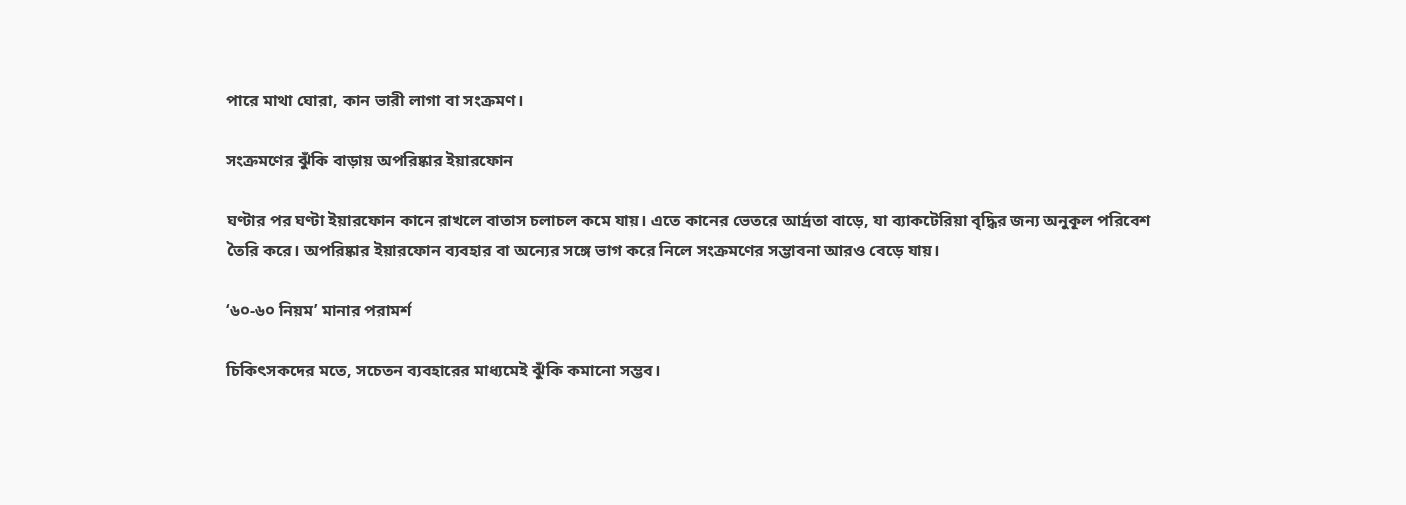পারে মাথা ঘোরা, কান ভারী লাগা বা সংক্রমণ।

সংক্রমণের ঝুঁকি বাড়ায় অপরিষ্কার ইয়ারফোন

ঘণ্টার পর ঘণ্টা ইয়ারফোন কানে রাখলে বাতাস চলাচল কমে যায়। এতে কানের ভেতরে আর্দ্রতা বাড়ে, যা ব্যাকটেরিয়া বৃদ্ধির জন্য অনুকূল পরিবেশ তৈরি করে। অপরিষ্কার ইয়ারফোন ব্যবহার বা অন্যের সঙ্গে ভাগ করে নিলে সংক্রমণের সম্ভাবনা আরও বেড়ে যায়।

‘৬০-৬০ নিয়ম’ মানার পরামর্শ

চিকিৎসকদের মতে, সচেতন ব্যবহারের মাধ্যমেই ঝুঁকি কমানো সম্ভব।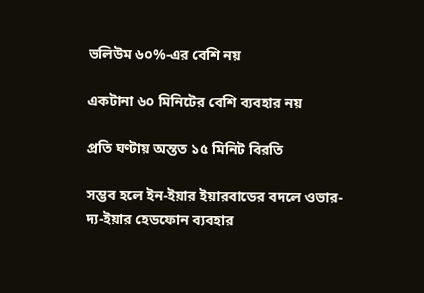ভলিউম ৬০%-এর বেশি নয়

একটানা ৬০ মিনিটের বেশি ব্যবহার নয়

প্রতি ঘণ্টায় অন্তত ১৫ মিনিট বিরতি

সম্ভব হলে ইন-ইয়ার ইয়ারবাডের বদলে ওভার-দ্য-ইয়ার হেডফোন ব্যবহার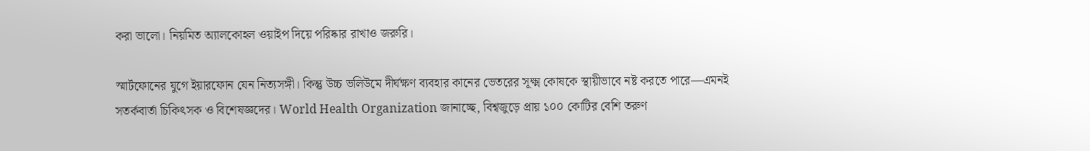করা ভালো। নিয়মিত অ্যালকোহল ওয়াইপ দিয়ে পরিষ্কার রাখাও জরুরি।

স্মার্টফোনের যুগে ইয়ারফোন যেন নিত্যসঙ্গী। কিন্তু উচ্চ ভলিউমে দীর্ঘক্ষণ ব্যবহার কানের ভেতরের সূক্ষ্ম কোষকে স্থায়ীভাবে নষ্ট করতে পারে—এমনই সতর্কবার্তা চিকিৎসক ও বিশেষজ্ঞদের। World Health Organization জানাচ্ছে, বিশ্বজুড়ে প্রায় ১০০ কোটির বেশি তরুণ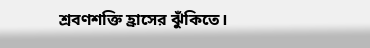শ্রবণশক্তি হ্রাসের ঝুঁকিতে।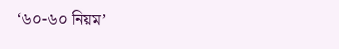‘৬০-৬০ নিয়ম’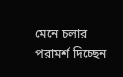মেনে চলার পরামর্শ দিচ্ছেন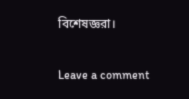বিশেষজ্ঞরা।

Leave a comment